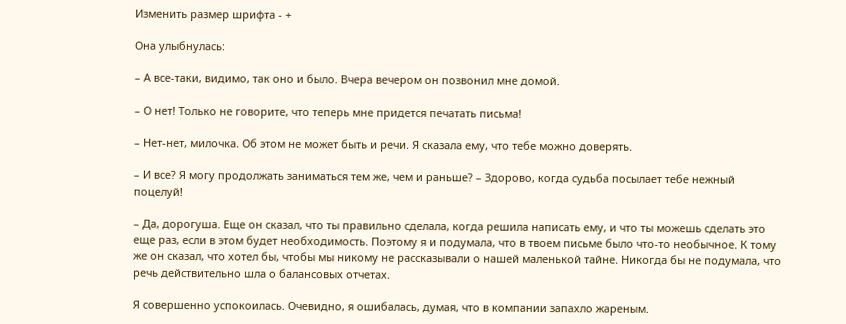Изменить размер шрифта - +

Она улыбнулась:

– А все-таки, видимо, так оно и было. Вчера вечером он позвонил мне домой.

– О нет! Только не говорите, что теперь мне придется печатать письма!

– Нет-нет, милочка. Об этом не может быть и речи. Я сказала ему, что тебе можно доверять.

– И все? Я могу продолжать заниматься тем же, чем и раньше? – Здорово, когда судьба посылает тебе нежный поцелуй!

– Да, дорогуша. Еще он сказал, что ты правильно сделала, когда решила написать ему, и что ты можешь сделать это еще раз, если в этом будет необходимость. Поэтому я и подумала, что в твоем письме было что-то необычное. К тому же он сказал, что хотел бы, чтобы мы никому не рассказывали о нашей маленькой тайне. Никогда бы не подумала, что речь действительно шла о балансовых отчетах.

Я совершенно успокоилась. Очевидно, я ошибалась, думая, что в компании запахло жареным.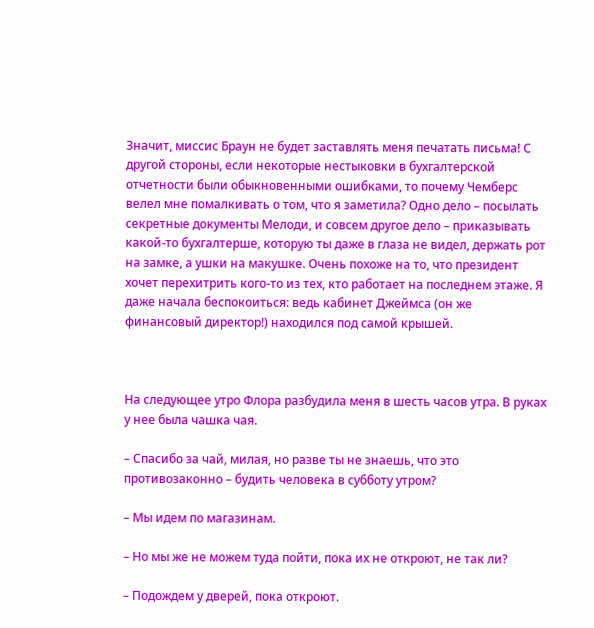Значит, миссис Браун не будет заставлять меня печатать письма! С другой стороны, если некоторые нестыковки в бухгалтерской отчетности были обыкновенными ошибками, то почему Чемберс велел мне помалкивать о том, что я заметила? Одно дело – посылать секретные документы Мелоди, и совсем другое дело – приказывать какой-то бухгалтерше, которую ты даже в глаза не видел, держать рот на замке, а ушки на макушке. Очень похоже на то, что президент хочет перехитрить кого-то из тех, кто работает на последнем этаже. Я даже начала беспокоиться: ведь кабинет Джеймса (он же финансовый директор!) находился под самой крышей.



На следующее утро Флора разбудила меня в шесть часов утра. В руках у нее была чашка чая.

– Спасибо за чай, милая, но разве ты не знаешь, что это противозаконно – будить человека в субботу утром?

– Мы идем по магазинам.

– Но мы же не можем туда пойти, пока их не откроют, не так ли?

– Подождем у дверей, пока откроют.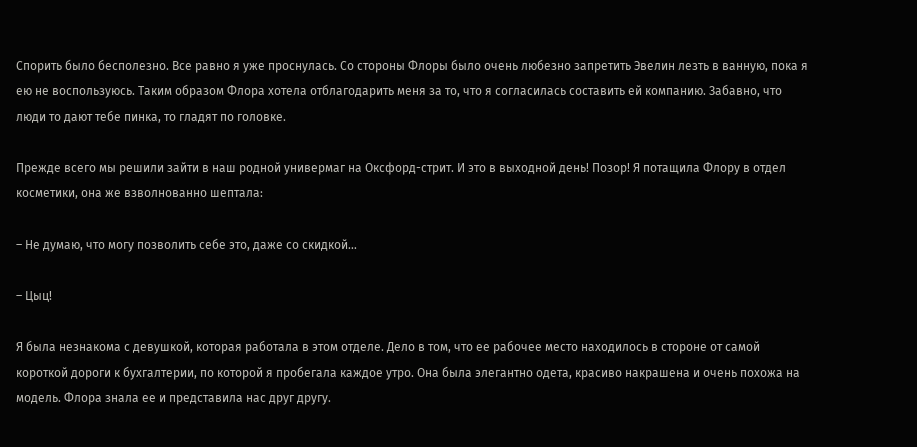Спорить было бесполезно. Все равно я уже проснулась. Со стороны Флоры было очень любезно запретить Эвелин лезть в ванную, пока я ею не воспользуюсь. Таким образом Флора хотела отблагодарить меня за то, что я согласилась составить ей компанию. Забавно, что люди то дают тебе пинка, то гладят по головке.

Прежде всего мы решили зайти в наш родной универмаг на Оксфорд-стрит. И это в выходной день! Позор! Я потащила Флору в отдел косметики, она же взволнованно шептала:

– Не думаю, что могу позволить себе это, даже со скидкой…

– Цыц!

Я была незнакома с девушкой, которая работала в этом отделе. Дело в том, что ее рабочее место находилось в стороне от самой короткой дороги к бухгалтерии, по которой я пробегала каждое утро. Она была элегантно одета, красиво накрашена и очень похожа на модель. Флора знала ее и представила нас друг другу.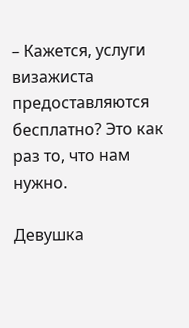– Кажется, услуги визажиста предоставляются бесплатно? Это как раз то, что нам нужно.

Девушка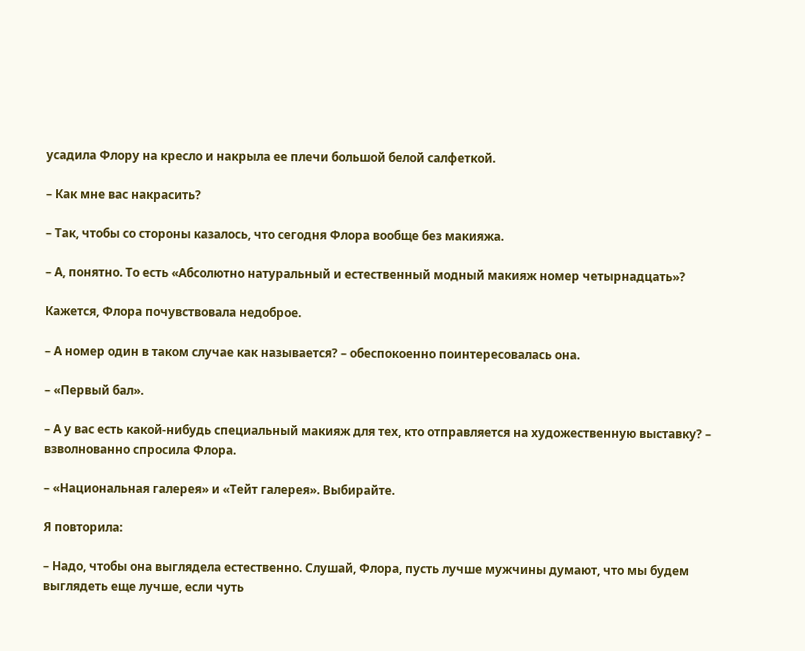усадила Флору на кресло и накрыла ее плечи большой белой салфеткой.

– Как мне вас накрасить?

– Так, чтобы со стороны казалось, что сегодня Флора вообще без макияжа.

– А, понятно. То есть «Абсолютно натуральный и естественный модный макияж номер четырнадцать»?

Кажется, Флора почувствовала недоброе.

– А номер один в таком случае как называется? – обеспокоенно поинтересовалась она.

– «Первый бал».

– А у вас есть какой-нибудь специальный макияж для тех, кто отправляется на художественную выставку? – взволнованно спросила Флора.

– «Национальная галерея» и «Тейт галерея». Выбирайте.

Я повторила:

– Надо, чтобы она выглядела естественно. Слушай, Флора, пусть лучше мужчины думают, что мы будем выглядеть еще лучше, если чуть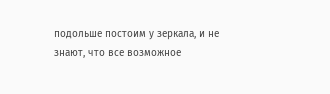подольше постоим у зеркала, и не знают, что все возможное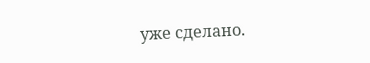уже сделано.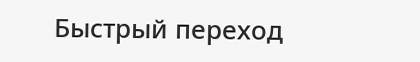Быстрый переход